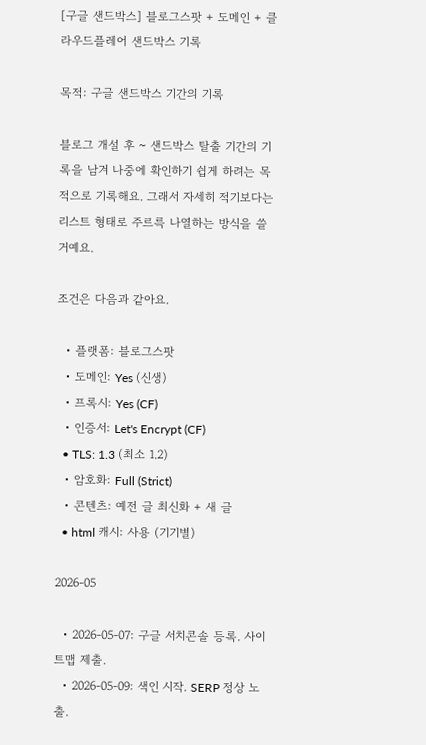[구글 샌드박스] 블로그스팟 + 도메인 + 클라우드플레어 샌드박스 기록

목적: 구글 샌드박스 기간의 기록

블로그 개설 후 ~ 샌드박스 탈출 기간의 기록을 남겨 나중에 확인하기 쉽게 하려는 목적으로 기록해요. 그래서 자세히 적기보다는 리스트 형태로 주르륵 나열하는 방식을 쓸 거예요.

조건은 다음과 같아요.

  • 플랫폼: 블로그스팟
  • 도메인: Yes (신생)
  • 프록시: Yes (CF)
  • 인증서: Let's Encrypt (CF)
  • TLS: 1.3 (최소 1.2)
  • 암호화: Full (Strict)
  • 콘텐츠: 예전 글 최신화 + 새 글
  • html 캐시: 사용 (기기별)

2026-05

  • 2026-05-07: 구글 서치콘솔 등록. 사이트맵 제출.
  • 2026-05-09: 색인 시작. SERP 정상 노출.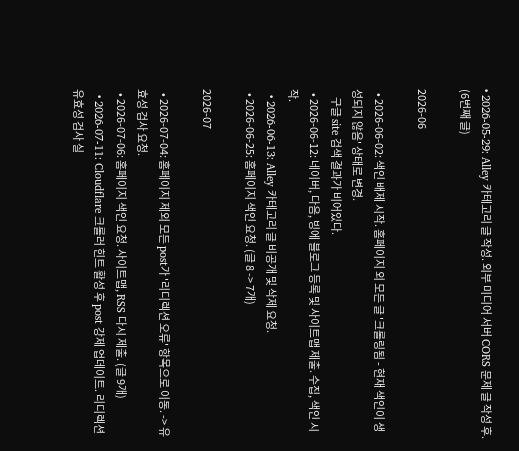• 2026-05-29: Alley 카테고리 글 작성. 외부 미디어 서버 CORS 문제 글 작성 후. (6번째 글)

2026-06

  • 2026-06-02: 색인 배제 시작. 홈페이지 외 모든 글 '크롤링됨 - 현재 색인이 생성되지 않음' 상태로 변경.
    구글 site 검색 결과가 비어있다.
  • 2026-06-12: 네이버, 다음, 빙에 블로그 등록 및 사이트맵 제출. 수집, 색인 시작.
  • 2026-06-13: Alley 카테고리 글 비공개 및 삭제 요청.
  • 2026-06-25: 홈페이지 색인 요청. (글 8 -> 7개)

2026-07

  • 2026-07-04: 홈페이지 제외 모든 post가 '리디렉션 오류' 항목으로 이동. -> 유효성 검사 요청.
  • 2026-07-06: 홈페이지 색인 요청. 사이트맵, RSS 다시 제출. (글 9개)
  • 2026-07-11: Cloudflare 크롤러 힌트 활성 후 post 강제 업데이트. 리디렉션 유효성 검사 실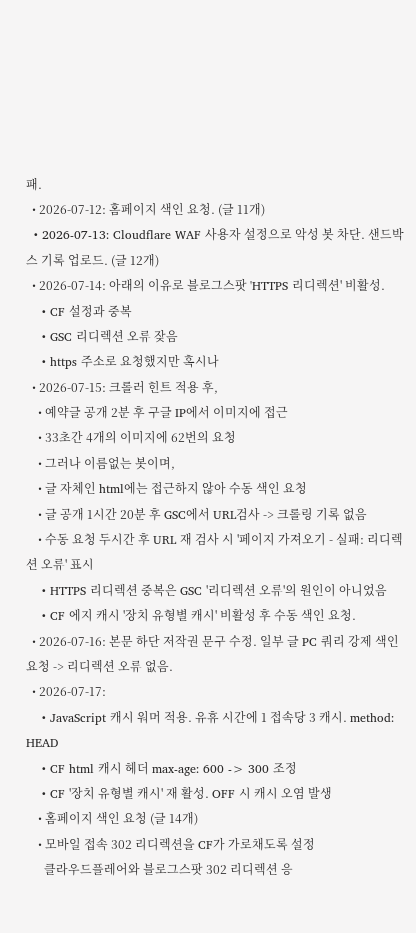패.
  • 2026-07-12: 홈페이지 색인 요청. (글 11개)
  • 2026-07-13: Cloudflare WAF 사용자 설정으로 악성 봇 차단. 샌드박스 기록 업로드. (글 12개)
  • 2026-07-14: 아래의 이유로 블로그스팟 'HTTPS 리디렉션' 비활성.
    • CF 설정과 중복
    • GSC 리디렉션 오류 잦음
    • https 주소로 요청했지만 혹시나
  • 2026-07-15: 크롤러 힌트 적용 후,
    • 예약글 공개 2분 후 구글 IP에서 이미지에 접근
    • 33초간 4개의 이미지에 62번의 요청
    • 그러나 이름없는 봇이며,
    • 글 자체인 html에는 접근하지 않아 수동 색인 요청
    • 글 공개 1시간 20분 후 GSC에서 URL검사 -> 크롤링 기록 없음
    • 수동 요청 두시간 후 URL 재 검사 시 '페이지 가져오기 - 실패: 리디렉션 오류' 표시
    • HTTPS 리디렉션 중복은 GSC '리디렉션 오류'의 원인이 아니었음
    • CF 에지 캐시 '장치 유형별 캐시' 비활성 후 수동 색인 요청.
  • 2026-07-16: 본문 하단 저작권 문구 수정. 일부 글 PC 쿼리 강제 색인 요청 -> 리디렉션 오류 없음.
  • 2026-07-17:
    • JavaScript 캐시 워머 적용. 유휴 시간에 1 접속당 3 캐시. method: HEAD
    • CF html 캐시 헤더 max-age: 600 -> 300 조정
    • CF '장치 유형별 캐시' 재 활성. OFF 시 캐시 오염 발생
    • 홈페이지 색인 요청 (글 14개)
    • 모바일 접속 302 리디렉션을 CF가 가로채도록 설정
      클라우드플레어와 블로그스팟 302 리디렉션 응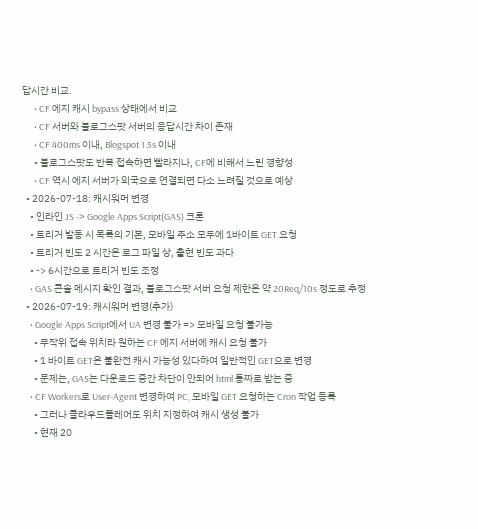답시간 비교.
      • CF 에지 캐시 bypass 상태에서 비교
      • CF 서버와 블로그스팟 서버의 응답시간 차이 존재
      • CF 400ms 이내, Blogspot 1.5s 이내
      • 블로그스팟도 반복 접속하면 빨라지나, CF에 비해서 느린 경향성
      • CF 역시 에지 서버가 외국으로 연결되면 다소 느려질 것으로 예상
  • 2026-07-18: 캐시워머 변경
    • 인라인 JS -> Google Apps Script(GAS) 크론
    • 트리거 발동 시 목록의 기본, 모바일 주소 모두에 1바이트 GET 요청
    • 트리거 빈도 2 시간은 로그 파일 상, 출현 빈도 과다
    • -> 6시간으로 트리거 빈도 조정
    • GAS 콘솔 메시지 확인 결과, 블로그스팟 서버 요청 제한은 약 20Req/10s 정도로 추정
  • 2026-07-19: 캐시워머 변경(추가)
    • Google Apps Script에서 UA 변경 불가 => 모바일 요청 불가능
      • 무작위 접속 위치라 원하는 CF 에지 서버에 캐시 요청 불가
      • 1 바이트 GET은 불완전 캐시 가능성 있다하여 일반적인 GET으로 변경
      • 문제는, GAS는 다운로드 중간 차단이 안되어 html 통짜로 받는 중
    • CF Workers로 User-Agent 변경하여 PC, 모바일 GET 요청하는 Cron 작업 등록
      • 그러나 클라우드플레어도 위치 지정하여 캐시 생성 불가
      • 현재 20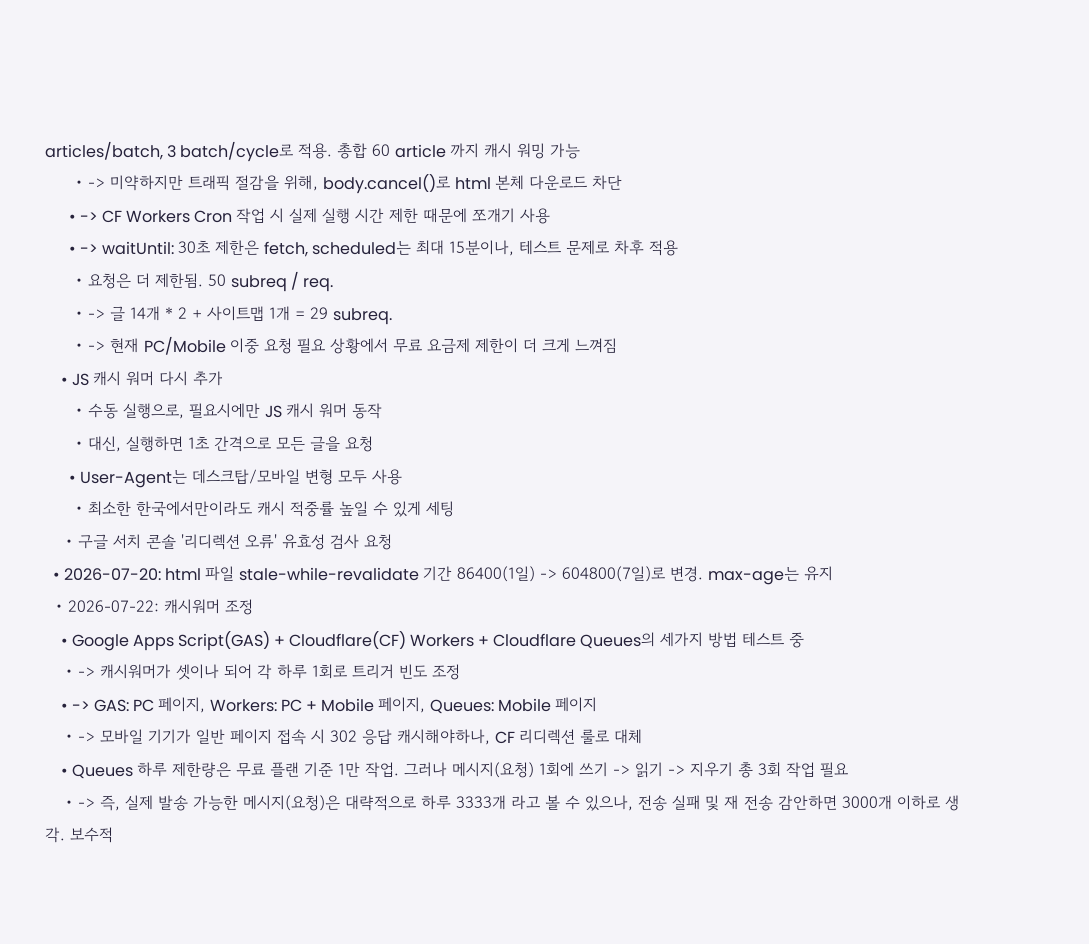articles/batch, 3 batch/cycle로 적용. 총합 60 article 까지 캐시 워밍 가능
      • -> 미약하지만 트래픽 절감을 위해, body.cancel()로 html 본체 다운로드 차단
      • -> CF Workers Cron 작업 시 실제 실행 시간 제한 때문에 쪼개기 사용
      • -> waitUntil: 30초 제한은 fetch, scheduled는 최대 15분이나, 테스트 문제로 차후 적용
      • 요청은 더 제한됨. 50 subreq / req.
      • -> 글 14개 * 2 + 사이트맵 1개 = 29 subreq.
      • -> 현재 PC/Mobile 이중 요청 필요 상황에서 무료 요금제 제한이 더 크게 느껴짐
    • JS 캐시 워머 다시 추가
      • 수동 실행으로, 필요시에만 JS 캐시 워머 동작
      • 대신, 실행하면 1초 간격으로 모든 글을 요청
      • User-Agent는 데스크탑/모바일 변형 모두 사용
      • 최소한 한국에서만이라도 캐시 적중률 높일 수 있게 세팅
    • 구글 서치 콘솔 '리디렉션 오류' 유효성 검사 요청
  • 2026-07-20: html 파일 stale-while-revalidate 기간 86400(1일) -> 604800(7일)로 변경. max-age는 유지
  • 2026-07-22: 캐시워머 조정
    • Google Apps Script(GAS) + Cloudflare(CF) Workers + Cloudflare Queues의 세가지 방법 테스트 중
    • -> 캐시워머가 셋이나 되어 각 하루 1회로 트리거 빈도 조정
    • -> GAS: PC 페이지, Workers: PC + Mobile 페이지, Queues: Mobile 페이지
    • -> 모바일 기기가 일반 페이지 접속 시 302 응답 캐시해야하나, CF 리디렉션 룰로 대체
    • Queues 하루 제한량은 무료 플랜 기준 1만 작업. 그러나 메시지(요청) 1회에 쓰기 -> 읽기 -> 지우기 총 3회 작업 필요
    • -> 즉, 실제 발송 가능한 메시지(요청)은 대략적으로 하루 3333개 라고 볼 수 있으나, 전송 실패 및 재 전송 감안하면 3000개 이하로 생각. 보수적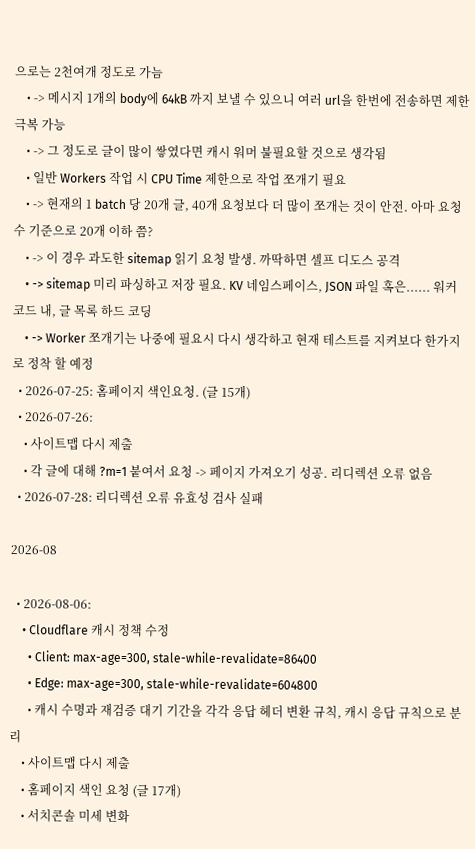으로는 2천여개 정도로 가늠
    • -> 메시지 1개의 body에 64kB 까지 보낼 수 있으니 여러 url을 한번에 전송하면 제한 극복 가능
    • -> 그 정도로 글이 많이 쌓였다면 캐시 워머 불필요할 것으로 생각됨
    • 일반 Workers 작업 시 CPU Time 제한으로 작업 쪼개기 필요
    • -> 현재의 1 batch 당 20개 글, 40개 요청보다 더 많이 쪼개는 것이 안전. 아마 요청 수 기준으로 20개 이하 쯤?
    • -> 이 경우 과도한 sitemap 읽기 요청 발생. 까딱하면 셀프 디도스 공격
    • -> sitemap 미리 파싱하고 저장 필요. KV 네임스페이스, JSON 파일 혹은...... 워커 코드 내, 글 목록 하드 코딩
    • -> Worker 쪼개기는 나중에 필요시 다시 생각하고 현재 테스트를 지켜보다 한가지로 정착 할 예정
  • 2026-07-25: 홈페이지 색인요청. (글 15개)
  • 2026-07-26:
    • 사이트맵 다시 제출
    • 각 글에 대해 ?m=1 붙여서 요청 -> 페이지 가져오기 성공. 리디렉션 오류 없음
  • 2026-07-28: 리디렉션 오류 유효성 검사 실패

2026-08

  • 2026-08-06:
    • Cloudflare 캐시 정책 수정
      • Client: max-age=300, stale-while-revalidate=86400
      • Edge: max-age=300, stale-while-revalidate=604800
      • 캐시 수명과 재검증 대기 기간을 각각 응답 헤더 변환 규칙, 캐시 응답 규칙으로 분리
    • 사이트맵 다시 제출
    • 홈페이지 색인 요청 (글 17개)
    • 서치콘솔 미세 변화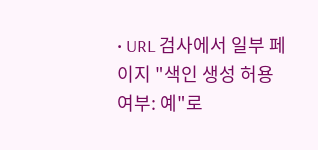• URL 검사에서 일부 페이지 "색인 생성 허용 여부: 예"로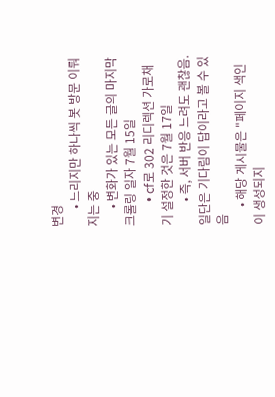변경
      • 느리지만 하나씩 봇 방문 이뤄지는 중
      • 변화가 있는 모든 글의 마지막 크롤링 일자 7월 15일
        • cf로 302 리디렉션 가로채기 설정한 것은 7월 17일
        • 즉, 서버 반응 느려도 괜찮음. 일단은 기다림이 답이라고 볼 수 있음
      • 해당 게시물은 "페이지 색인이 생성되지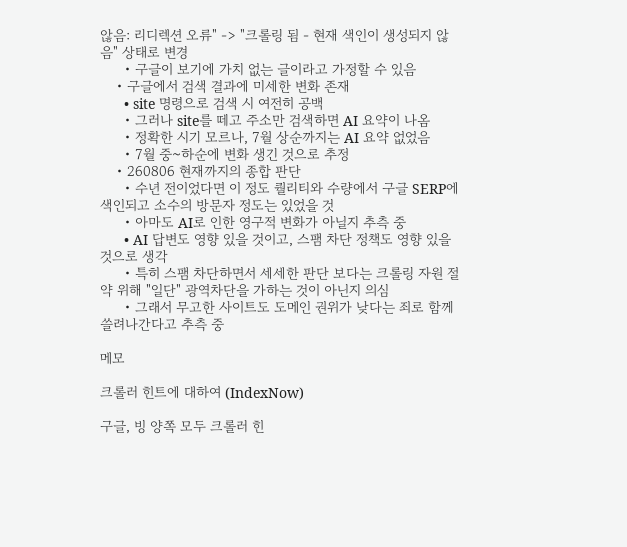않음: 리디렉션 오류" -> "크롤링 됨 - 현재 색인이 생성되지 않음" 상태로 변경
      • 구글이 보기에 가치 없는 글이라고 가정할 수 있음
    • 구글에서 검색 결과에 미세한 변화 존재
      • site 명령으로 검색 시 여전히 공백
      • 그러나 site를 떼고 주소만 검색하면 AI 요약이 나옴
      • 정확한 시기 모르나, 7월 상순까지는 AI 요약 없었음
      • 7월 중~하순에 변화 생긴 것으로 추정
    • 260806 현재까지의 종합 판단
      • 수년 전이었다면 이 정도 퀄리티와 수량에서 구글 SERP에 색인되고 소수의 방문자 정도는 있었을 것
      • 아마도 AI로 인한 영구적 변화가 아닐지 추측 중
      • AI 답변도 영향 있을 것이고, 스팸 차단 정책도 영향 있을 것으로 생각
      • 특히 스팸 차단하면서 세세한 판단 보다는 크롤링 자원 절약 위해 "일단" 광역차단을 가하는 것이 아닌지 의심
      • 그래서 무고한 사이트도 도메인 권위가 낮다는 죄로 함께 쓸려나간다고 추측 중

메모

크롤러 힌트에 대하여 (IndexNow)

구글, 빙 양쪽 모두 크롤러 힌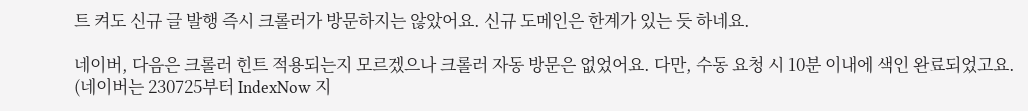트 켜도 신규 글 발행 즉시 크롤러가 방문하지는 않았어요. 신규 도메인은 한계가 있는 듯 하네요.

네이버, 다음은 크롤러 힌트 적용되는지 모르겠으나 크롤러 자동 방문은 없었어요. 다만, 수동 요청 시 10분 이내에 색인 완료되었고요. (네이버는 230725부터 IndexNow 지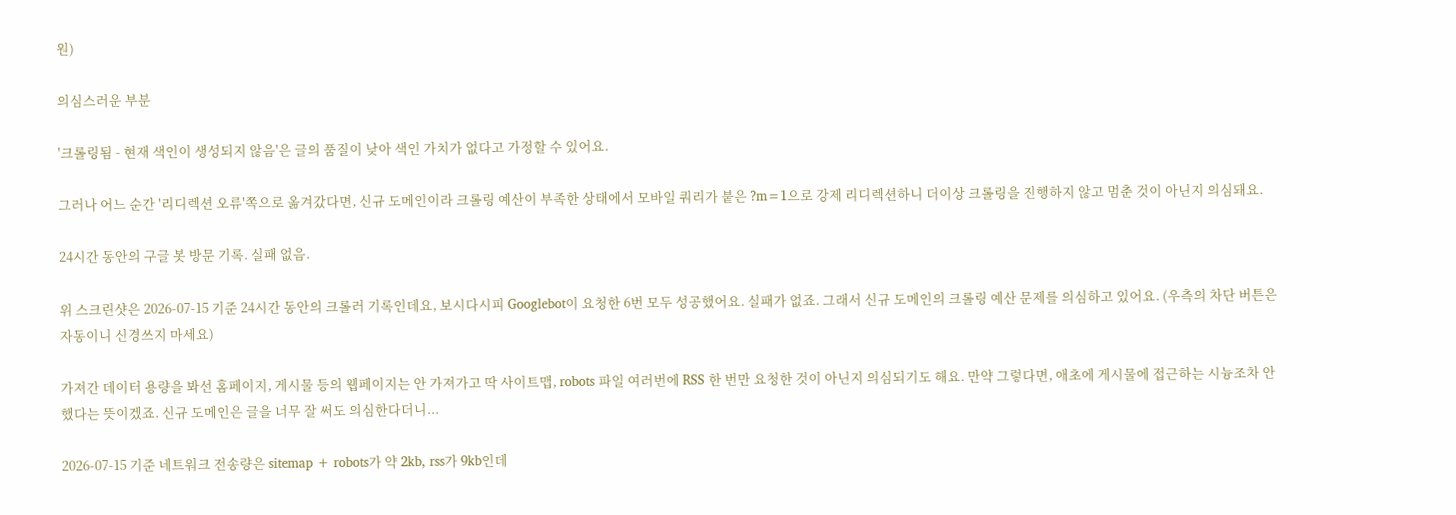원)

의심스러운 부분

'크롤링됨 - 현재 색인이 생성되지 않음'은 글의 품질이 낮아 색인 가치가 없다고 가정할 수 있어요.

그러나 어느 순간 '리디렉션 오류'쪽으로 옮겨갔다면, 신규 도메인이라 크롤링 예산이 부족한 상태에서 모바일 쿼리가 붙은 ?m=1으로 강제 리디렉션하니 더이상 크롤링을 진행하지 않고 멈춘 것이 아닌지 의심돼요.

24시간 동안의 구글 봇 방문 기록. 실패 없음.

위 스크린샷은 2026-07-15 기준 24시간 동안의 크롤러 기록인데요, 보시다시피 Googlebot이 요청한 6번 모두 성공했어요. 실패가 없죠. 그래서 신규 도메인의 크롤링 예산 문제를 의심하고 있어요. (우측의 차단 버튼은 자동이니 신경쓰지 마세요)

가져간 데이터 용량을 봐선 홈페이지, 게시물 등의 웹페이지는 안 가져가고 딱 사이트맵, robots 파일 여러번에 RSS 한 번만 요청한 것이 아닌지 의심되기도 해요. 만약 그렇다면, 애초에 게시물에 접근하는 시늉조차 안 했다는 뜻이겠죠. 신규 도메인은 글을 너무 잘 써도 의심한다더니...

2026-07-15 기준 네트워크 전송량은 sitemap + robots가 약 2kb, rss가 9kb인데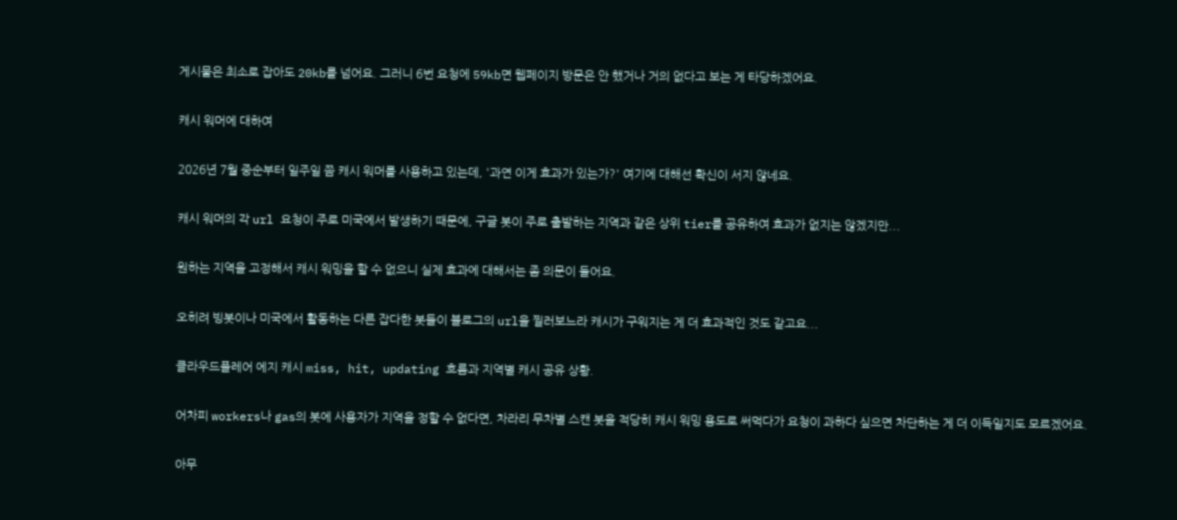게시물은 최소로 잡아도 20kb를 넘어요. 그러니 6번 요청에 59kb면 웹페이지 방문은 안 했거나 거의 없다고 보는 게 타당하겠어요.

캐시 워머에 대하여

2026년 7월 중순부터 일주일 쯤 캐시 워머를 사용하고 있는데, '과연 이게 효과가 있는가?' 여기에 대해선 확신이 서지 않네요.

캐시 워머의 각 url 요청이 주로 미국에서 발생하기 때문에, 구글 봇이 주로 출발하는 지역과 같은 상위 tier를 공유하여 효과가 없지는 않겠지만...

원하는 지역을 고정해서 캐시 워밍을 할 수 없으니 실제 효과에 대해서는 좀 의문이 들어요.

오히려 빙봇이나 미국에서 활동하는 다른 잡다한 봇들이 블로그의 url을 찔러보느라 캐시가 구워지는 게 더 효과적인 것도 같고요...

클라우드플레어 에지 캐시 miss, hit, updating 흐름과 지역별 캐시 공유 상황.

어차피 workers나 gas의 봇에 사용자가 지역을 정할 수 없다면, 차라리 무차별 스캔 봇을 적당히 캐시 워밍 용도로 써먹다가 요청이 과하다 싶으면 차단하는 게 더 이득일지도 모르겠어요.

아무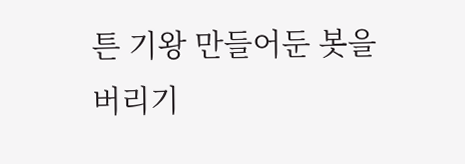튼 기왕 만들어둔 봇을 버리기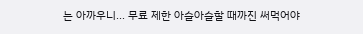는 아까우니... 무료 제한 아슬아슬할 때까진 써먹어야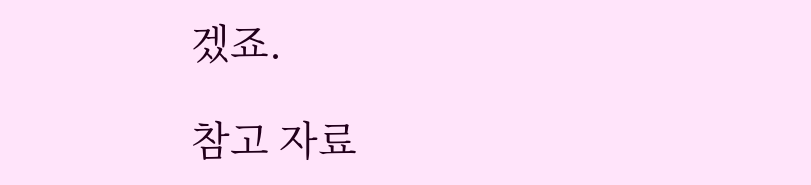겠죠.

참고 자료